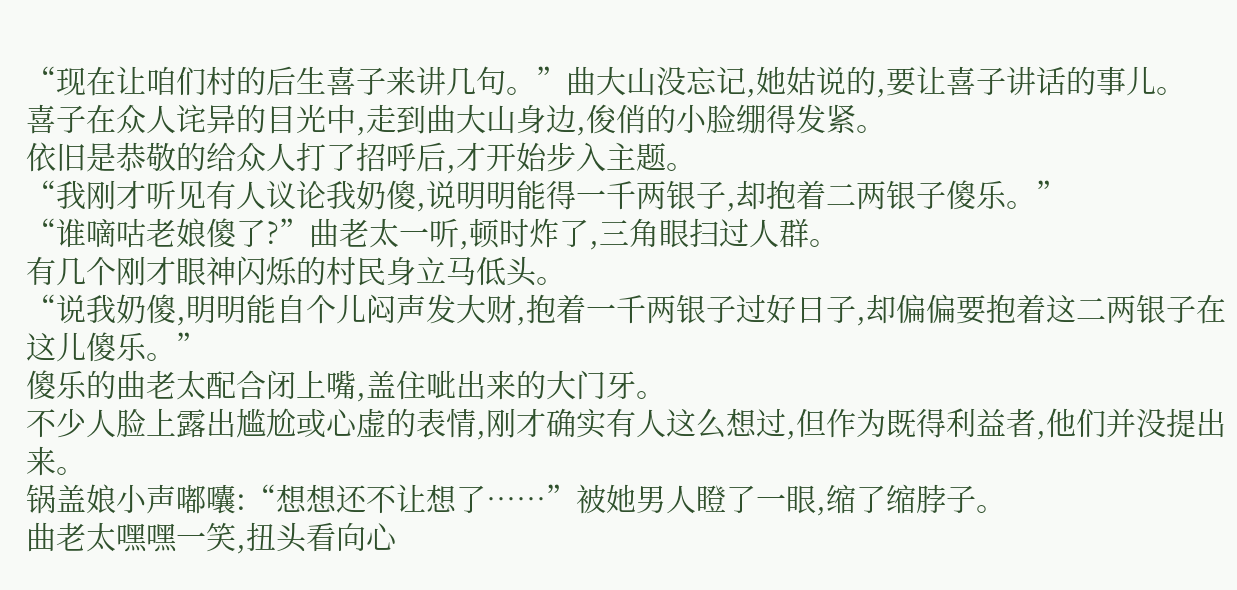“现在让咱们村的后生喜子来讲几句。”曲大山没忘记,她姑说的,要让喜子讲话的事儿。
喜子在众人诧异的目光中,走到曲大山身边,俊俏的小脸绷得发紧。
依旧是恭敬的给众人打了招呼后,才开始步入主题。
“我刚才听见有人议论我奶傻,说明明能得一千两银子,却抱着二两银子傻乐。”
“谁嘀咕老娘傻了?”曲老太一听,顿时炸了,三角眼扫过人群。
有几个刚才眼神闪烁的村民身立马低头。
“说我奶傻,明明能自个儿闷声发大财,抱着一千两银子过好日子,却偏偏要抱着这二两银子在这儿傻乐。”
傻乐的曲老太配合闭上嘴,盖住呲出来的大门牙。
不少人脸上露出尴尬或心虚的表情,刚才确实有人这么想过,但作为既得利益者,他们并没提出来。
锅盖娘小声嘟囔:“想想还不让想了……”被她男人瞪了一眼,缩了缩脖子。
曲老太嘿嘿一笑,扭头看向心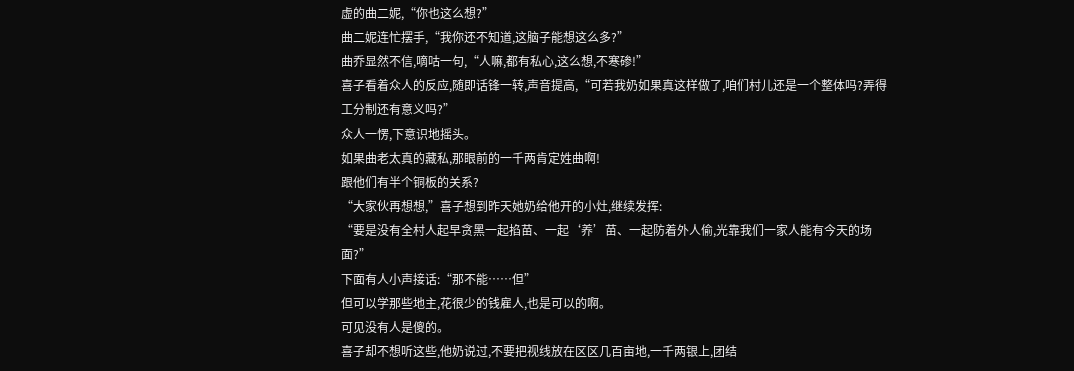虚的曲二妮,“你也这么想?”
曲二妮连忙摆手,“我你还不知道,这脑子能想这么多?”
曲乔显然不信,嘀咕一句,“人嘛,都有私心,这么想,不寒碜!”
喜子看着众人的反应,随即话锋一转,声音提高,“可若我奶如果真这样做了,咱们村儿还是一个整体吗?弄得工分制还有意义吗?”
众人一愣,下意识地摇头。
如果曲老太真的藏私,那眼前的一千两肯定姓曲啊!
跟他们有半个铜板的关系?
“大家伙再想想,”喜子想到昨天她奶给他开的小灶,继续发挥:
“要是没有全村人起早贪黑一起掐苗、一起‘养’苗、一起防着外人偷,光靠我们一家人能有今天的场面?”
下面有人小声接话:“那不能……但”
但可以学那些地主,花很少的钱雇人,也是可以的啊。
可见没有人是傻的。
喜子却不想听这些,他奶说过,不要把视线放在区区几百亩地,一千两银上,团结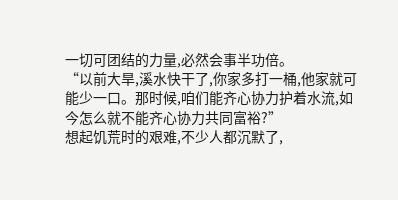一切可团结的力量,必然会事半功倍。
“以前大旱,溪水快干了,你家多打一桶,他家就可能少一口。那时候,咱们能齐心协力护着水流,如今怎么就不能齐心协力共同富裕?”
想起饥荒时的艰难,不少人都沉默了,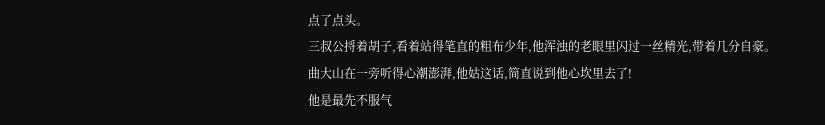点了点头。
三叔公捋着胡子,看着站得笔直的粗布少年,他浑浊的老眼里闪过一丝精光,带着几分自豪。
曲大山在一旁听得心潮澎湃,他姑这话,简直说到他心坎里去了!
他是最先不服气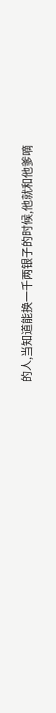的人,当知道能换一千两银子的时候,他就和他爹嘀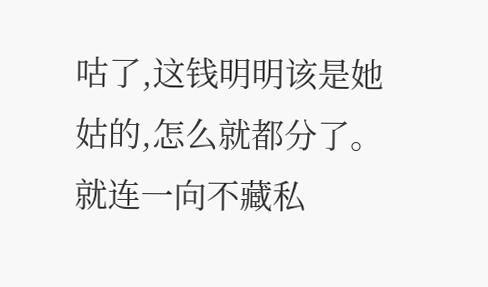咕了,这钱明明该是她姑的,怎么就都分了。
就连一向不藏私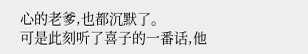心的老爹,也都沉默了。
可是此刻听了喜子的一番话,他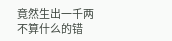竟然生出一千两不算什么的错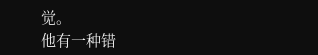觉。
他有一种错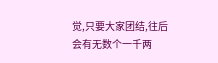觉,只要大家团结,往后会有无数个一千两